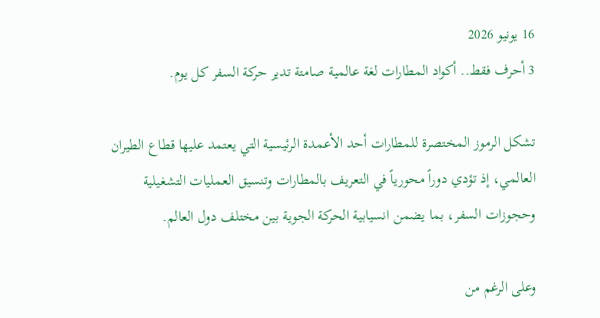16 يونيو 2026
3 أحرف فقط.. أكواد المطارات لغة عالمية صامتة تدير حركة السفر كل يوم.

تشكل الرموز المختصرة للمطارات أحد الأعمدة الرئيسية التي يعتمد عليها قطاع الطيران العالمي، إذ تؤدي دوراً محورياً في التعريف بالمطارات وتنسيق العمليات التشغيلية وحجوزات السفر، بما يضمن انسيابية الحركة الجوية بين مختلف دول العالم.

وعلى الرغم من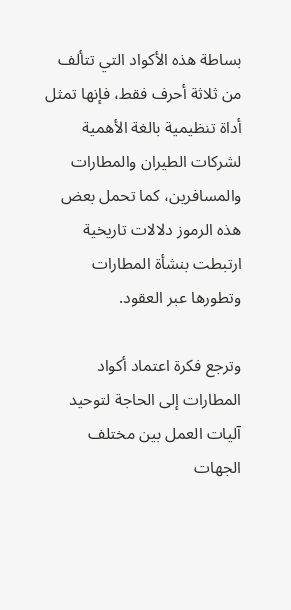بساطة هذه الأكواد التي تتألف من ثلاثة أحرف فقط، فإنها تمثل أداة تنظيمية بالغة الأهمية لشركات الطيران والمطارات والمسافرين، كما تحمل بعض هذه الرموز دلالات تاريخية ارتبطت بنشأة المطارات وتطورها عبر العقود.

وترجع فكرة اعتماد أكواد المطارات إلى الحاجة لتوحيد آليات العمل بين مختلف الجهات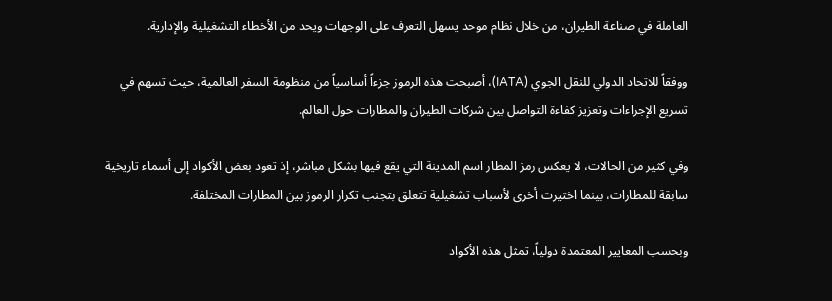العاملة في صناعة الطيران، من خلال نظام موحد يسهل التعرف على الوجهات ويحد من الأخطاء التشغيلية والإدارية.

ووفقاً للاتحاد الدولي للنقل الجوي (IATA)، أصبحت هذه الرموز جزءاً أساسياً من منظومة السفر العالمية، حيث تسهم في تسريع الإجراءات وتعزيز كفاءة التواصل بين شركات الطيران والمطارات حول العالم.

وفي كثير من الحالات، لا يعكس رمز المطار اسم المدينة التي يقع فيها بشكل مباشر، إذ تعود بعض الأكواد إلى أسماء تاريخية سابقة للمطارات، بينما اختيرت أخرى لأسباب تشغيلية تتعلق بتجنب تكرار الرموز بين المطارات المختلفة.

وبحسب المعايير المعتمدة دولياً، تمثل هذه الأكواد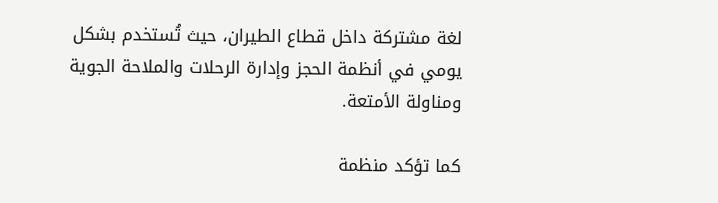لغة مشتركة داخل قطاع الطيران، حيث تُستخدم بشكل يومي في أنظمة الحجز وإدارة الرحلات والملاحة الجوية ومناولة الأمتعة.

كما تؤكد منظمة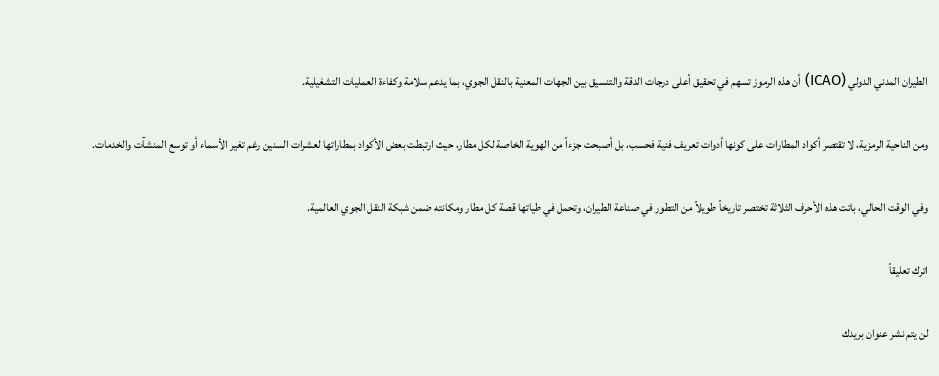الطيران المدني الدولي (ICAO) أن هذه الرموز تسهم في تحقيق أعلى درجات الدقة والتنسيق بين الجهات المعنية بالنقل الجوي، بما يدعم سلامة وكفاءة العمليات التشغيلية.

ومن الناحية الرمزية، لا تقتصر أكواد المطارات على كونها أدوات تعريف فنية فحسب، بل أصبحت جزءاً من الهوية الخاصة لكل مطار، حيث ارتبطت بعض الأكواد بمطاراتها لعشرات السنين رغم تغير الأسماء أو توسع المنشآت والخدمات.

وفي الوقت الحالي، باتت هذه الأحرف الثلاثة تختصر تاريخاً طويلاً من التطور في صناعة الطيران، وتحمل في طياتها قصة كل مطار ومكانته ضمن شبكة النقل الجوي العالمية.

اترك تعليقاً

لن يتم نشر عنوان بريدك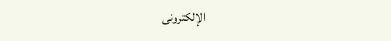الإلكترونى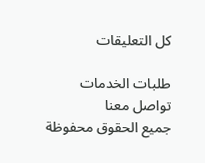كل التعليقات

طلبات الخدمات
تواصل معنا
جميع الحقوق محفوظة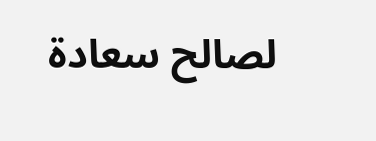لصالح سعادة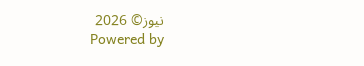نيوز© 2026
Powered by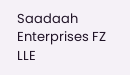Saadaah Enterprises FZ LLE